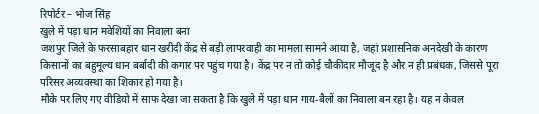रिपोर्टर – भोज सिंह
खुले में पड़ा धान मवेशियों का निवाला बना
जशपुर जिले के फरसाबहार धान खरीदी केंद्र से बड़ी लापरवाही का मामला सामने आया है, जहां प्रशासनिक अनदेखी के कारण किसानों का बहुमूल्य धान बर्बादी की कगार पर पहुंच गया है। केंद्र पर न तो कोई चौकीदार मौजूद है और न ही प्रबंधक, जिससे पूरा परिसर अव्यवस्था का शिकार हो गया है।
मौके पर लिए गए वीडियो में साफ देखा जा सकता है कि खुले में पड़ा धान गाय-बैलों का निवाला बन रहा है। यह न केवल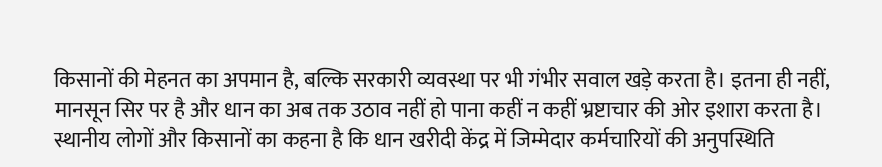किसानों की मेहनत का अपमान है, बल्कि सरकारी व्यवस्था पर भी गंभीर सवाल खड़े करता है। इतना ही नहीं, मानसून सिर पर है और धान का अब तक उठाव नहीं हो पाना कहीं न कहीं भ्रष्टाचार की ओर इशारा करता है।
स्थानीय लोगों और किसानों का कहना है कि धान खरीदी केंद्र में जिम्मेदार कर्मचारियों की अनुपस्थिति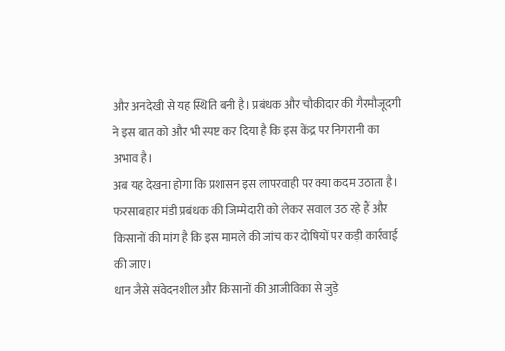और अनदेखी से यह स्थिति बनी है। प्रबंधक और चौकीदार की गैरमौजूदगी ने इस बात को और भी स्पष्ट कर दिया है कि इस केंद्र पर निगरानी का अभाव है।
अब यह देखना होगा कि प्रशासन इस लापरवाही पर क्या कदम उठाता है। फरसाबहार मंडी प्रबंधक की जिम्मेदारी को लेकर सवाल उठ रहे हैं और किसानों की मांग है कि इस मामले की जांच कर दोषियों पर कड़ी कार्रवाई की जाए।
धान जैसे संवेदनशील और किसानों की आजीविका से जुड़े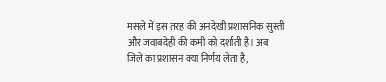मसले में इस तरह की अनदेखी प्रशासनिक सुस्ती और जवाबदेही की कमी को दर्शाती है। अब जिले का प्रशासन क्या निर्णय लेता है,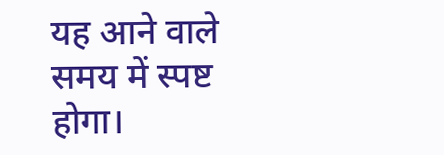यह आने वाले समय में स्पष्ट होगा।